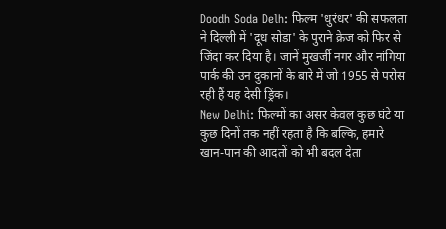Doodh Soda Delh: फिल्म 'धुरंधर' की सफलता ने दिल्ली में 'दूध सोडा' के पुराने क्रेज को फिर से जिंदा कर दिया है। जानें मुखर्जी नगर और नांगिया पार्क की उन दुकानों के बारे में जो 1955 से परोस रही हैं यह देसी ड्रिंक।
New Delhi: फिल्मों का असर केवल कुछ घंटे या कुछ दिनों तक नहीं रहता है कि बल्कि, हमारे खान-पान की आदतों को भी बदल देता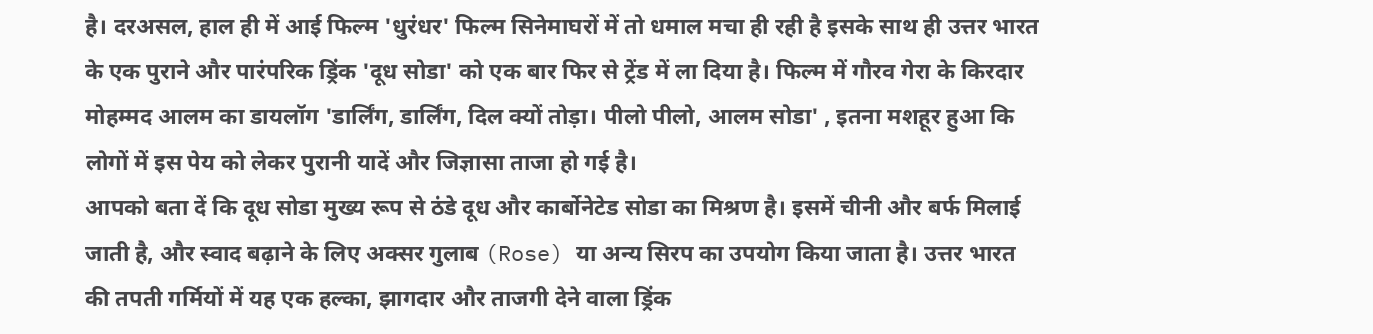है। दरअसल, हाल ही में आई फिल्म 'धुरंधर' फिल्म सिनेमाघरों में तो धमाल मचा ही रही है इसके साथ ही उत्तर भारत के एक पुराने और पारंपरिक ड्रिंक 'दूध सोडा' को एक बार फिर से ट्रेंड में ला दिया है। फिल्म में गौरव गेरा के किरदार मोहम्मद आलम का डायलॉग 'डार्लिंग, डार्लिंग, दिल क्यों तोड़ा। पीलो पीलो, आलम सोडा' , इतना मशहूर हुआ कि लोगों में इस पेय को लेकर पुरानी यादें और जिज्ञासा ताजा हो गई है।
आपको बता दें कि दूध सोडा मुख्य रूप से ठंडे दूध और कार्बोनेटेड सोडा का मिश्रण है। इसमें चीनी और बर्फ मिलाई जाती है, और स्वाद बढ़ाने के लिए अक्सर गुलाब (Rose) या अन्य सिरप का उपयोग किया जाता है। उत्तर भारत की तपती गर्मियों में यह एक हल्का, झागदार और ताजगी देने वाला ड्रिंक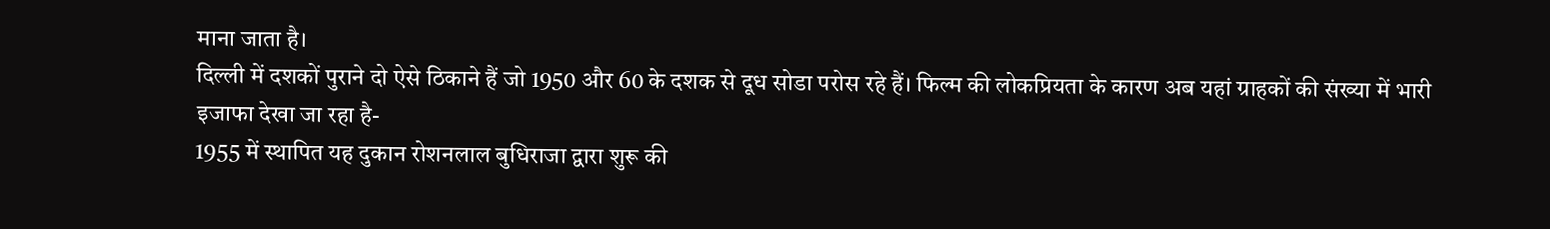माना जाता है।
दिल्ली में दशकों पुराने दो ऐसे ठिकाने हैं जो 1950 और 60 के दशक से दूध सोडा परोस रहे हैं। फिल्म की लोकप्रियता के कारण अब यहां ग्राहकों की संख्या में भारी इजाफा देखा जा रहा है-
1955 में स्थापित यह दुकान रोशनलाल बुधिराजा द्वारा शुरू की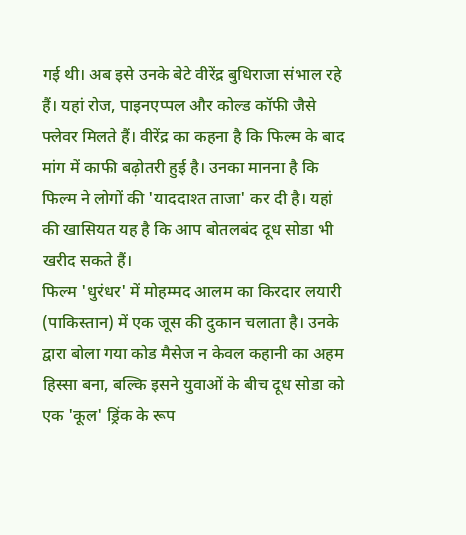गई थी। अब इसे उनके बेटे वीरेंद्र बुधिराजा संभाल रहे हैं। यहां रोज, पाइनएप्पल और कोल्ड कॉफी जैसे फ्लेवर मिलते हैं। वीरेंद्र का कहना है कि फिल्म के बाद मांग में काफी बढ़ोतरी हुई है। उनका मानना है कि फिल्म ने लोगों की 'याददाश्त ताजा' कर दी है। यहां की खासियत यह है कि आप बोतलबंद दूध सोडा भी खरीद सकते हैं।
फिल्म 'धुरंधर' में मोहम्मद आलम का किरदार लयारी (पाकिस्तान) में एक जूस की दुकान चलाता है। उनके द्वारा बोला गया कोड मैसेज न केवल कहानी का अहम हिस्सा बना, बल्कि इसने युवाओं के बीच दूध सोडा को एक 'कूल' ड्रिंक के रूप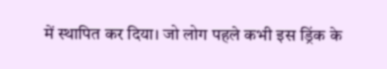में स्थापित कर दिया। जो लोग पहले कभी इस ड्रिंक के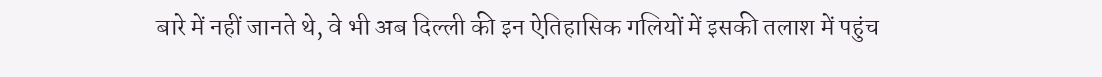बारे में नहीं जानते थे, वे भी अब दिल्ली की इन ऐतिहासिक गलियों में इसकी तलाश में पहुंच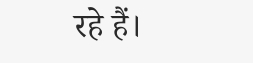रहे हैं।